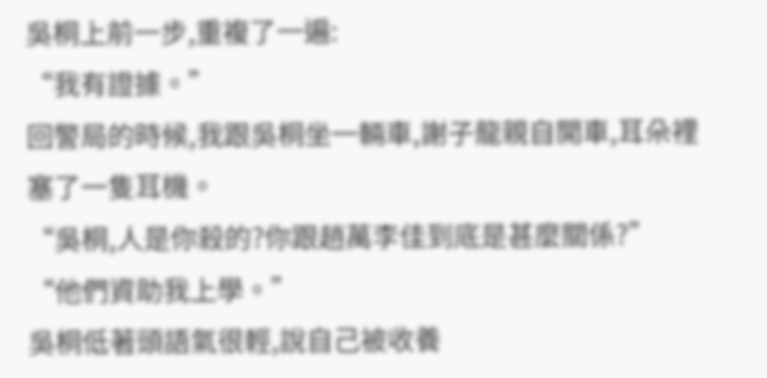吳桐上前一步,重複了一遍:
“我有證據。”
回警局的時候,我跟吳桐坐一輛車,謝子龍親自開車,耳朵裡塞了一隻耳機。
“吳桐,人是你殺的?你跟趙萬李佳到底是甚麼關係?”
“他們資助我上學。”
吳桐低著頭語氣很輕,說自己被收養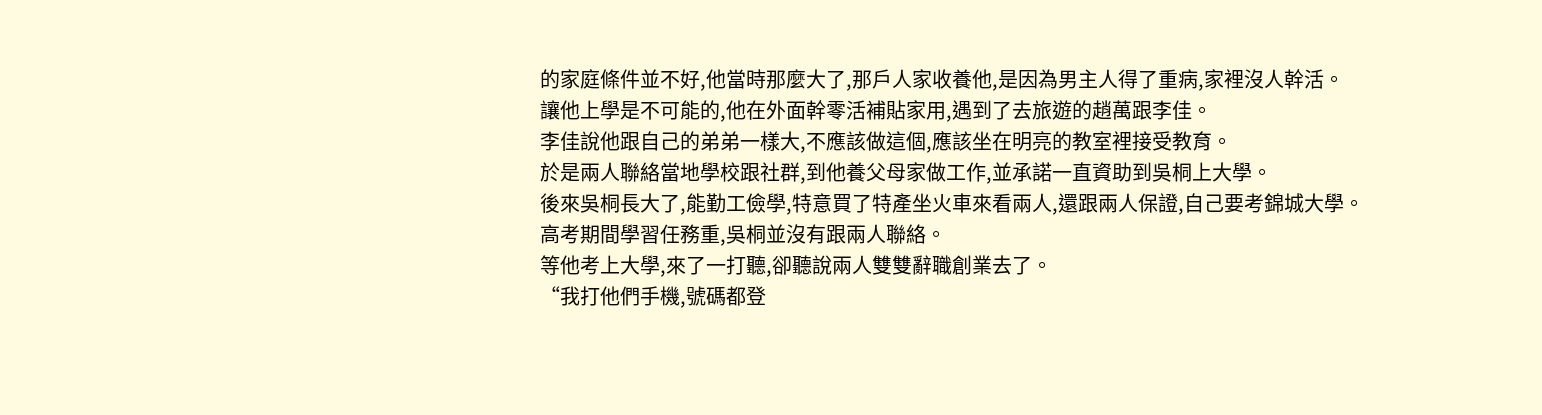的家庭條件並不好,他當時那麼大了,那戶人家收養他,是因為男主人得了重病,家裡沒人幹活。
讓他上學是不可能的,他在外面幹零活補貼家用,遇到了去旅遊的趙萬跟李佳。
李佳說他跟自己的弟弟一樣大,不應該做這個,應該坐在明亮的教室裡接受教育。
於是兩人聯絡當地學校跟社群,到他養父母家做工作,並承諾一直資助到吳桐上大學。
後來吳桐長大了,能勤工儉學,特意買了特產坐火車來看兩人,還跟兩人保證,自己要考錦城大學。
高考期間學習任務重,吳桐並沒有跟兩人聯絡。
等他考上大學,來了一打聽,卻聽說兩人雙雙辭職創業去了。
“我打他們手機,號碼都登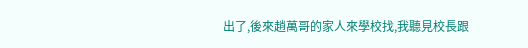出了,後來趙萬哥的家人來學校找,我聽見校長跟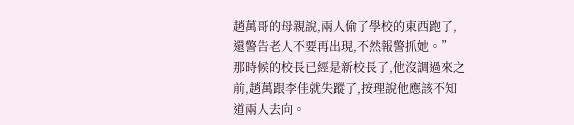趙萬哥的母親說,兩人偷了學校的東西跑了,還警告老人不要再出現,不然報警抓她。”
那時候的校長已經是新校長了,他沒調過來之前,趙萬跟李佳就失蹤了,按理說他應該不知道兩人去向。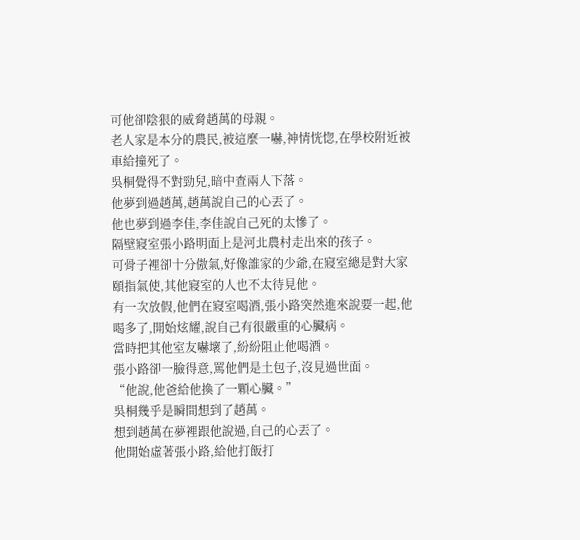可他卻陰狠的威脅趙萬的母親。
老人家是本分的農民,被這麼一嚇,神情恍惚,在學校附近被車給撞死了。
吳桐覺得不對勁兒,暗中查兩人下落。
他夢到過趙萬,趙萬說自己的心丟了。
他也夢到過李佳,李佳說自己死的太慘了。
隔壁寢室張小路明面上是河北農村走出來的孩子。
可骨子裡卻十分傲氣,好像誰家的少爺,在寢室總是對大家頤指氣使,其他寢室的人也不太待見他。
有一次放假,他們在寢室喝酒,張小路突然進來說要一起,他喝多了,開始炫耀,說自己有很嚴重的心臟病。
當時把其他室友嚇壞了,紛紛阻止他喝酒。
張小路卻一臉得意,罵他們是土包子,沒見過世面。
“他說,他爸給他換了一顆心臟。”
吳桐幾乎是瞬間想到了趙萬。
想到趙萬在夢裡跟他說過,自己的心丟了。
他開始虛著張小路,給他打飯打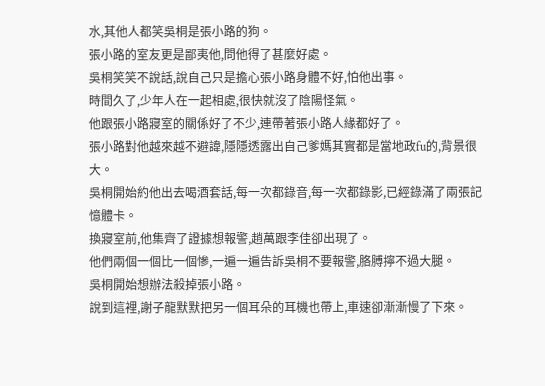水,其他人都笑吳桐是張小路的狗。
張小路的室友更是鄙夷他,問他得了甚麼好處。
吳桐笑笑不說話,說自己只是擔心張小路身體不好,怕他出事。
時間久了,少年人在一起相處,很快就沒了陰陽怪氣。
他跟張小路寢室的關係好了不少,連帶著張小路人緣都好了。
張小路對他越來越不避諱,隱隱透露出自己爹媽其實都是當地政fu的,背景很大。
吳桐開始約他出去喝酒套話,每一次都錄音,每一次都錄影,已經錄滿了兩張記憶體卡。
換寢室前,他集齊了證據想報警,趙萬跟李佳卻出現了。
他們兩個一個比一個慘,一遍一遍告訴吳桐不要報警,胳膊擰不過大腿。
吳桐開始想辦法殺掉張小路。
說到這裡,謝子龍默默把另一個耳朵的耳機也帶上,車速卻漸漸慢了下來。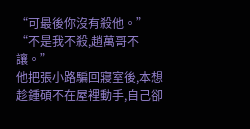“可最後你沒有殺他。”
“不是我不殺,趙萬哥不讓。”
他把張小路騙回寢室後,本想趁鍾碩不在屋裡動手,自己卻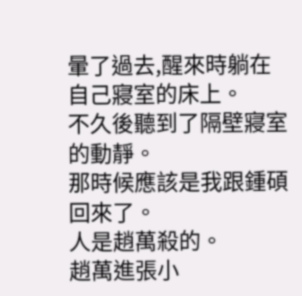暈了過去,醒來時躺在自己寢室的床上。
不久後聽到了隔壁寢室的動靜。
那時候應該是我跟鍾碩回來了。
人是趙萬殺的。
趙萬進張小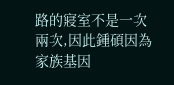路的寢室不是一次兩次,因此鍾碩因為家族基因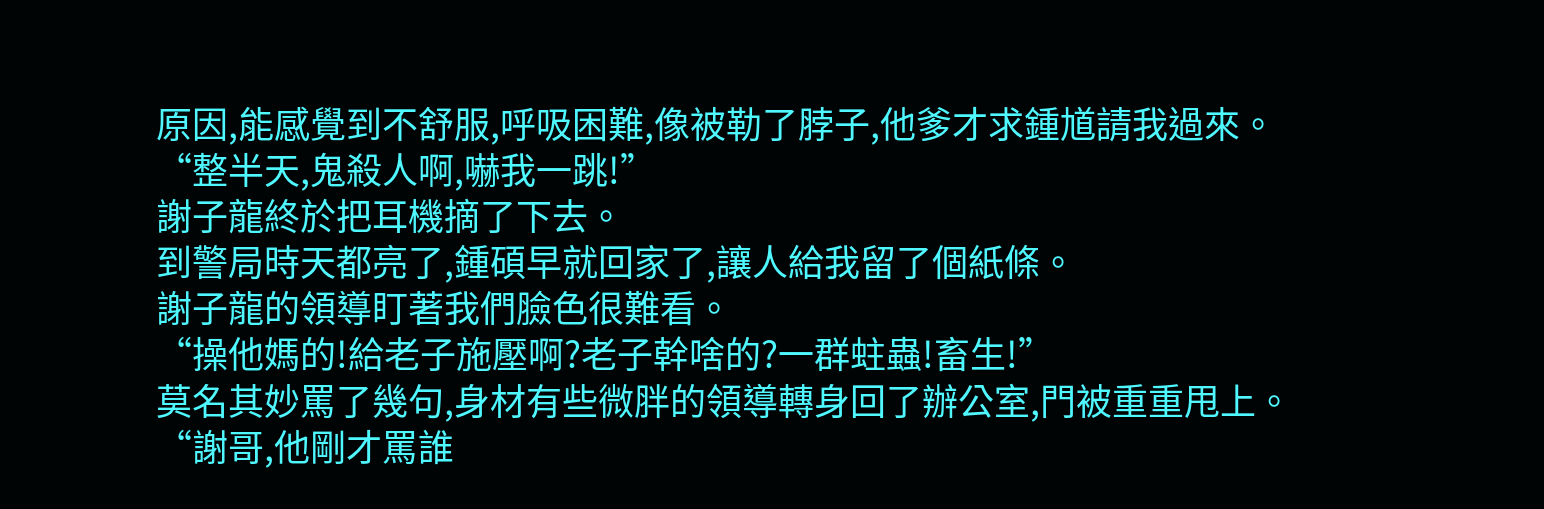原因,能感覺到不舒服,呼吸困難,像被勒了脖子,他爹才求鍾馗請我過來。
“整半天,鬼殺人啊,嚇我一跳!”
謝子龍終於把耳機摘了下去。
到警局時天都亮了,鍾碩早就回家了,讓人給我留了個紙條。
謝子龍的領導盯著我們臉色很難看。
“操他媽的!給老子施壓啊?老子幹啥的?一群蛀蟲!畜生!”
莫名其妙罵了幾句,身材有些微胖的領導轉身回了辦公室,門被重重甩上。
“謝哥,他剛才罵誰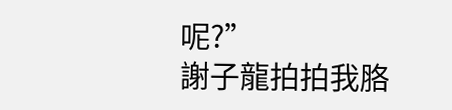呢?”
謝子龍拍拍我胳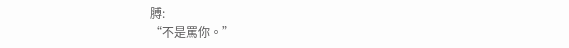膊:
“不是罵你。”